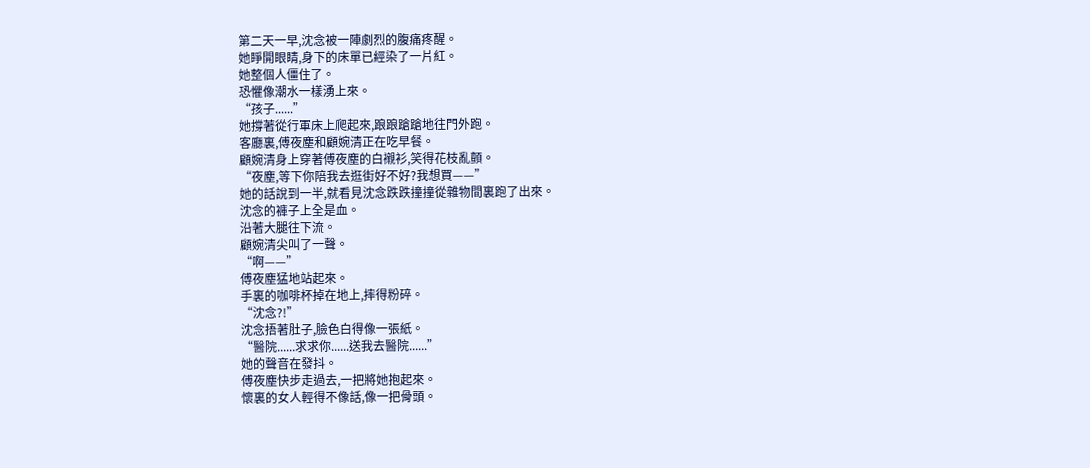第二天一早,沈念被一陣劇烈的腹痛疼醒。
她睜開眼睛,身下的床單已經染了一片紅。
她整個人僵住了。
恐懼像潮水一樣湧上來。
“孩子......”
她撐著從行軍床上爬起來,踉踉蹌蹌地往門外跑。
客廳裏,傅夜塵和顧婉清正在吃早餐。
顧婉清身上穿著傅夜塵的白襯衫,笑得花枝亂顫。
“夜塵,等下你陪我去逛街好不好?我想買——”
她的話說到一半,就看見沈念跌跌撞撞從雜物間裏跑了出來。
沈念的褲子上全是血。
沿著大腿往下流。
顧婉清尖叫了一聲。
“啊——”
傅夜塵猛地站起來。
手裏的咖啡杯掉在地上,摔得粉碎。
“沈念?!”
沈念捂著肚子,臉色白得像一張紙。
“醫院......求求你......送我去醫院......”
她的聲音在發抖。
傅夜塵快步走過去,一把將她抱起來。
懷裏的女人輕得不像話,像一把骨頭。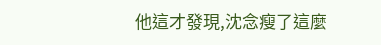他這才發現,沈念瘦了這麼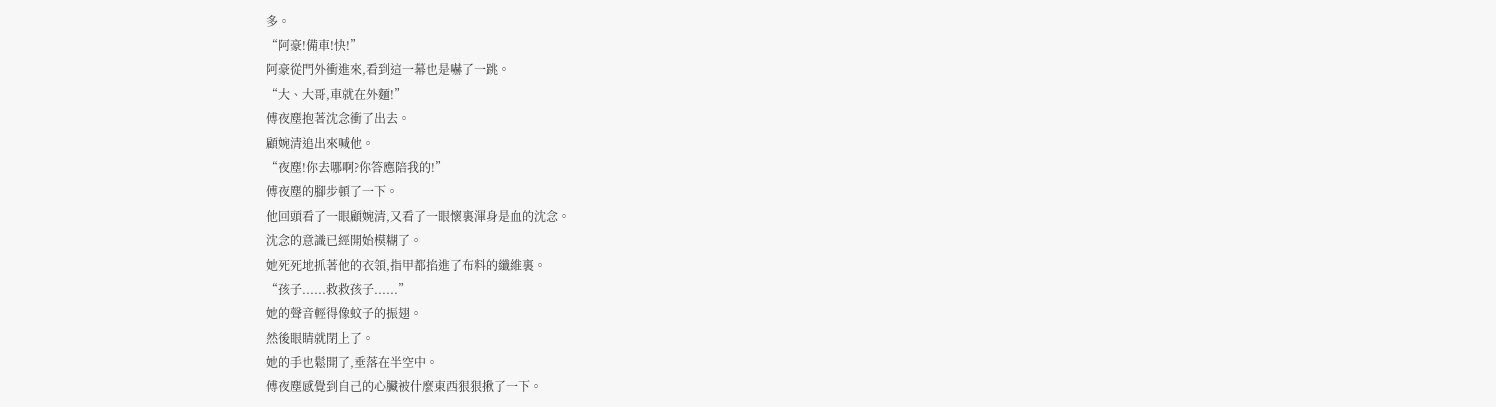多。
“阿豪!備車!快!”
阿豪從門外衝進來,看到這一幕也是嚇了一跳。
“大、大哥,車就在外麵!”
傅夜塵抱著沈念衝了出去。
顧婉清追出來喊他。
“夜塵!你去哪啊?你答應陪我的!”
傅夜塵的腳步頓了一下。
他回頭看了一眼顧婉清,又看了一眼懷裏渾身是血的沈念。
沈念的意識已經開始模糊了。
她死死地抓著他的衣領,指甲都掐進了布料的纖維裏。
“孩子......救救孩子......”
她的聲音輕得像蚊子的振翅。
然後眼睛就閉上了。
她的手也鬆開了,垂落在半空中。
傅夜塵感覺到自己的心臟被什麼東西狠狠揪了一下。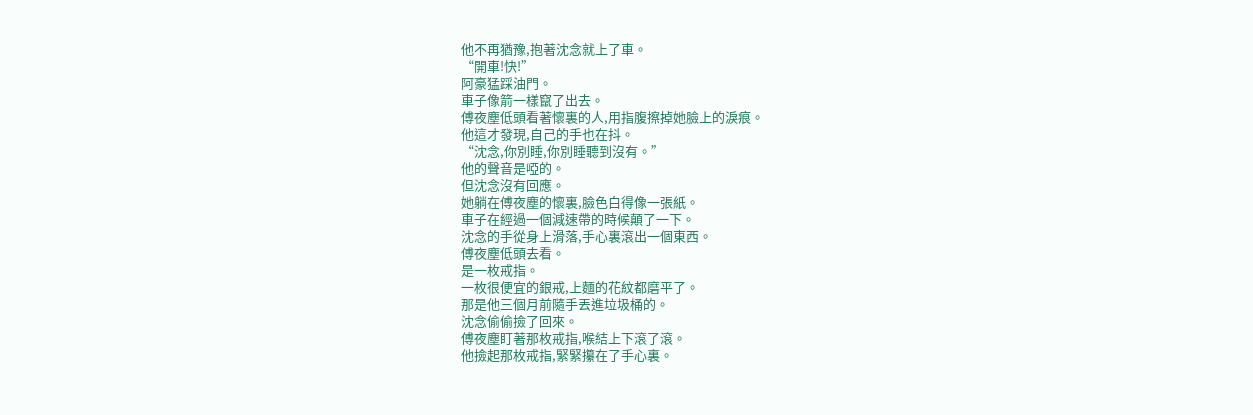他不再猶豫,抱著沈念就上了車。
“開車!快!”
阿豪猛踩油門。
車子像箭一樣竄了出去。
傅夜塵低頭看著懷裏的人,用指腹擦掉她臉上的淚痕。
他這才發現,自己的手也在抖。
“沈念,你別睡,你別睡聽到沒有。”
他的聲音是啞的。
但沈念沒有回應。
她躺在傅夜塵的懷裏,臉色白得像一張紙。
車子在經過一個減速帶的時候顛了一下。
沈念的手從身上滑落,手心裏滾出一個東西。
傅夜塵低頭去看。
是一枚戒指。
一枚很便宜的銀戒,上麵的花紋都磨平了。
那是他三個月前隨手丟進垃圾桶的。
沈念偷偷撿了回來。
傅夜塵盯著那枚戒指,喉結上下滾了滾。
他撿起那枚戒指,緊緊攥在了手心裏。